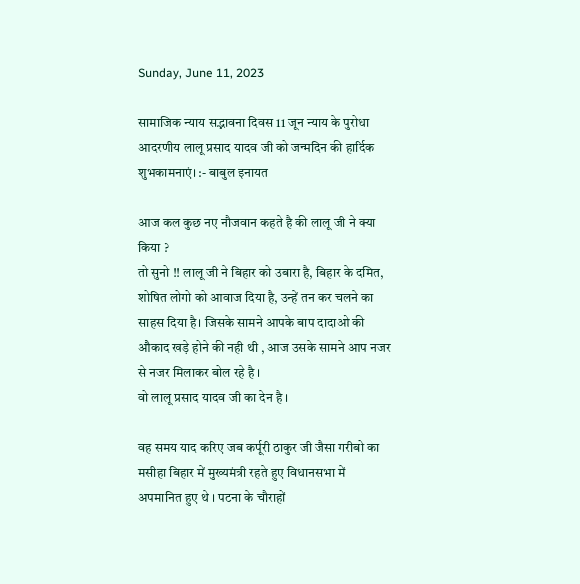Sunday, June 11, 2023

सामाजिक न्याय सद्भावना दिवस 11 जून न्याय के पुरोधा आदरणीय लालू प्रसाद यादव जी को जन्मदिन की हार्दिक शुभकामनाएं। :- बाबुल इनायत

आज कल कुछ नए नौजवान कहते है की लालू जी ने क्या किया ?
तो सुनो !! लालू जी ने बिहार को उबारा है, बिहार के दमित, शोषित लोगो को आवाज दिया है, उन्हें तन कर चलने का साहस दिया है। जिसके सामने आपके बाप दादाओ की औकाद खड़े होने की नही थी , आज उसके सामने आप नजर से नजर मिलाकर बोल रहे है ।
वो लालू प्रसाद यादव जी का देन है ।

वह समय याद करिए जब कर्पूरी ठाकुर जी जैसा गरीबो का मसीहा बिहार में मुख्यमंत्री रहते हुए विधानसभा में अपमानित हुए थे । पटना के चौराहों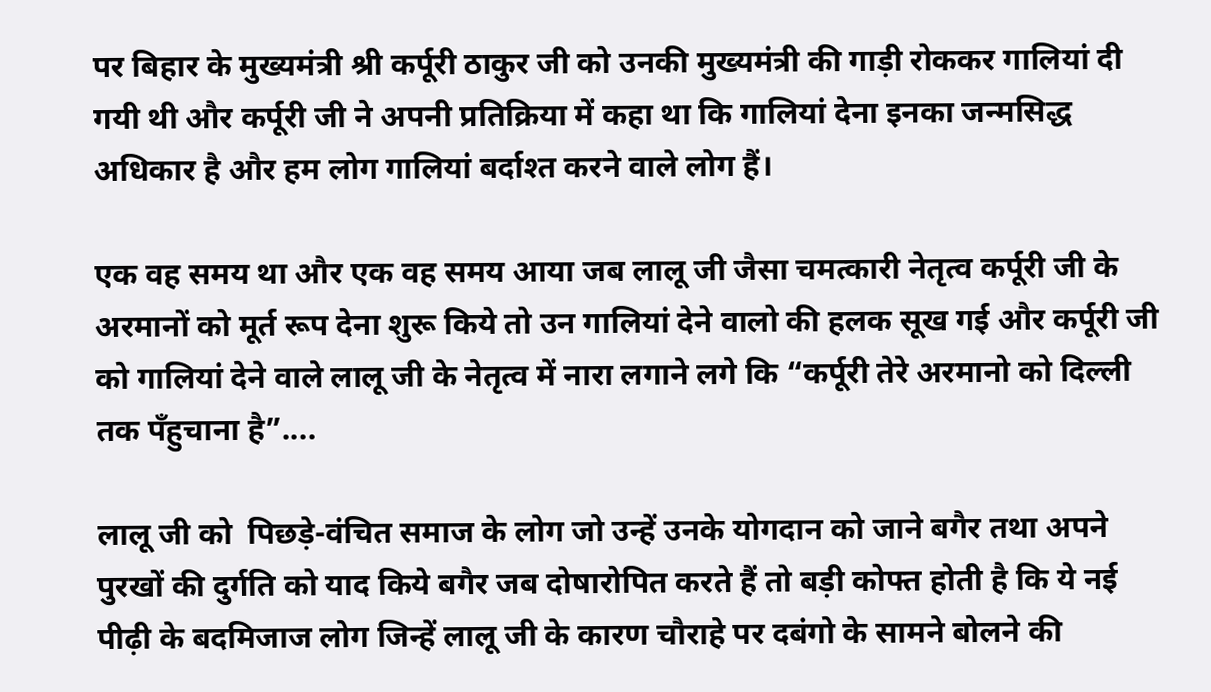पर बिहार के मुख्यमंत्री श्री कर्पूरी ठाकुर जी को उनकी मुख्यमंत्री की गाड़ी रोककर गालियां दी गयी थी और कर्पूरी जी ने अपनी प्रतिक्रिया में कहा था कि गालियां देना इनका जन्मसिद्ध अधिकार है और हम लोग गालियां बर्दाश्त करने वाले लोग हैं।

एक वह समय था और एक वह समय आया जब लालू जी जैसा चमत्कारी नेतृत्व कर्पूरी जी के अरमानों को मूर्त रूप देना शुरू किये तो उन गालियां देने वालो की हलक सूख गई और कर्पूरी जी को गालियां देने वाले लालू जी के नेतृत्व में नारा लगाने लगे कि “कर्पूरी तेरे अरमानो को दिल्ली तक पँहुचाना है”....

लालू जी को  पिछड़े-वंचित समाज के लोग जो उन्हें उनके योगदान को जाने बगैर तथा अपने पुरखों की दुर्गति को याद किये बगैर जब दोषारोपित करते हैं तो बड़ी कोफ्त होती है कि ये नई पीढ़ी के बदमिजाज लोग जिन्हें लालू जी के कारण चौराहे पर दबंगो के सामने बोलने की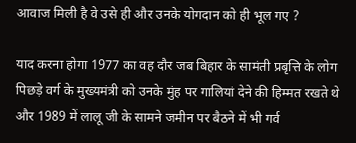आवाज मिली है वे उसे ही और उनके योगदान को ही भूल गए ?

याद करना होगा 1977 का वह दौर जब बिहार के सामंती प्रबृत्ति के लोग पिछड़े वर्ग के मुख्यमंत्री को उनके मुंह पर गालियां देने की हिम्मत रखते थे और 1989 में लालू जी के सामने जमीन पर बैठने में भी गर्व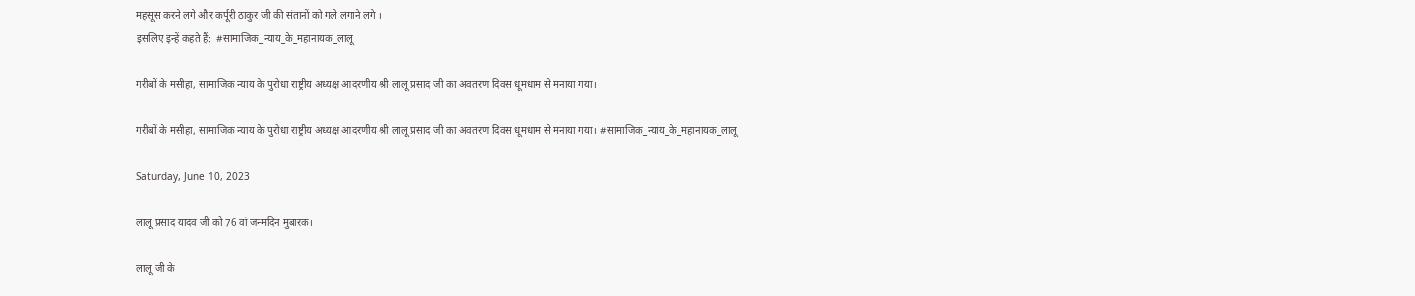महसूस करने लगे और कर्पूरी ठाकुर जी की संतानों को गले लगाने लगे ।
इसलिए इन्हें कहते हैं:  #सामाजिक_न्याय_के_महानायक_लालू

गरीबों के मसीहा, सामाजिक न्याय के पुरोधा राष्ट्रीय अध्यक्ष आदरणीय श्री लालू प्रसाद जी का अवतरण दिवस धूमधाम से मनाया गया।

गरीबों के मसीहा, सामाजिक न्याय के पुरोधा राष्ट्रीय अध्यक्ष आदरणीय श्री लालू प्रसाद जी का अवतरण दिवस धूमधाम से मनाया गया। #सामाजिक_न्याय_के_महानायक_लालू

Saturday, June 10, 2023

लालू प्रसाद यादव जी को 76 वां जन्मदिन मुबारक।

लालू जी के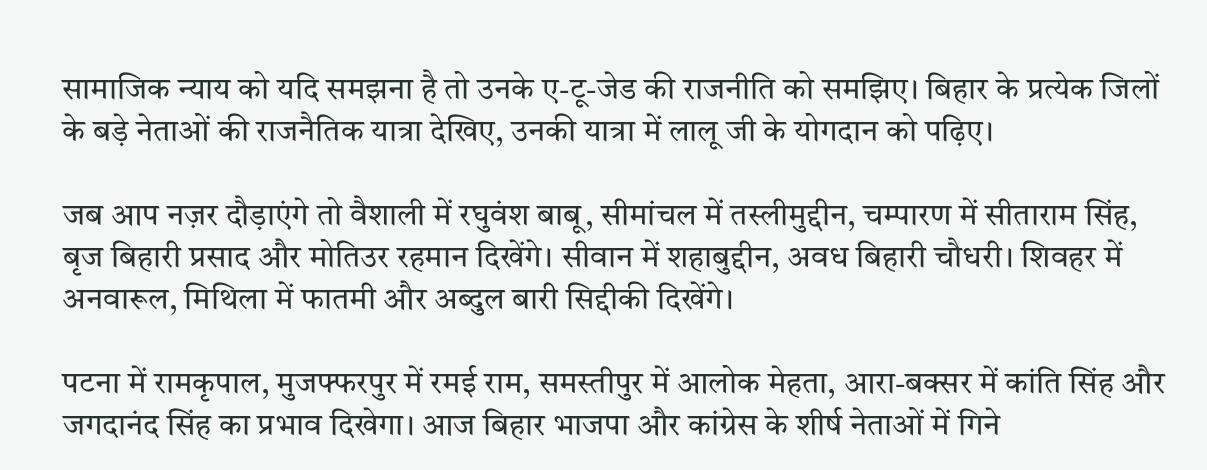सामाजिक न्याय को यदि समझना है तो उनके ए-टू-जेड की राजनीति को समझिए। बिहार के प्रत्येक जिलों के बड़े नेताओं की राजनैतिक यात्रा देखिए, उनकी यात्रा में लालू जी के योगदान को पढ़िए।

जब आप नज़र दौड़ाएंगे तो वैशाली में रघुवंश बाबू, सीमांचल में तस्लीमुद्दीन, चम्पारण में सीताराम सिंह, बृज बिहारी प्रसाद और मोतिउर रहमान दिखेंगे। सीवान में शहाबुद्दीन, अवध बिहारी चौधरी। शिवहर में अनवारूल, मिथिला में फातमी और अब्दुल बारी सिद्दीकी दिखेंगे।

पटना में रामकृपाल, मुजफ्फरपुर में रमई राम, समस्तीपुर में आलोक मेहता, आरा-बक्सर में कांति सिंह और जगदानंद सिंह का प्रभाव दिखेगा। आज बिहार भाजपा और कांग्रेस के शीर्ष नेताओं में गिने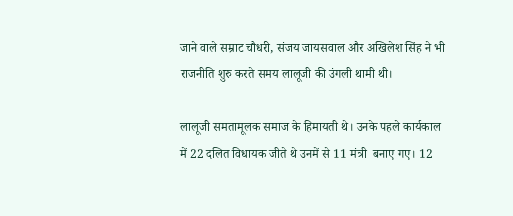जाने वाले सम्राट चौधरी, संजय जायसवाल और अखिलेश सिंह ने भी राजनीति शुरु करते समय लालूजी की उंगली थामी थी।

लालूजी समतामूलक समाज के हिमायती थे। उनके पहले कार्यकाल में 22 दलित विधायक जीते थे उनमें से 11 मंत्री  बनाए गए। 12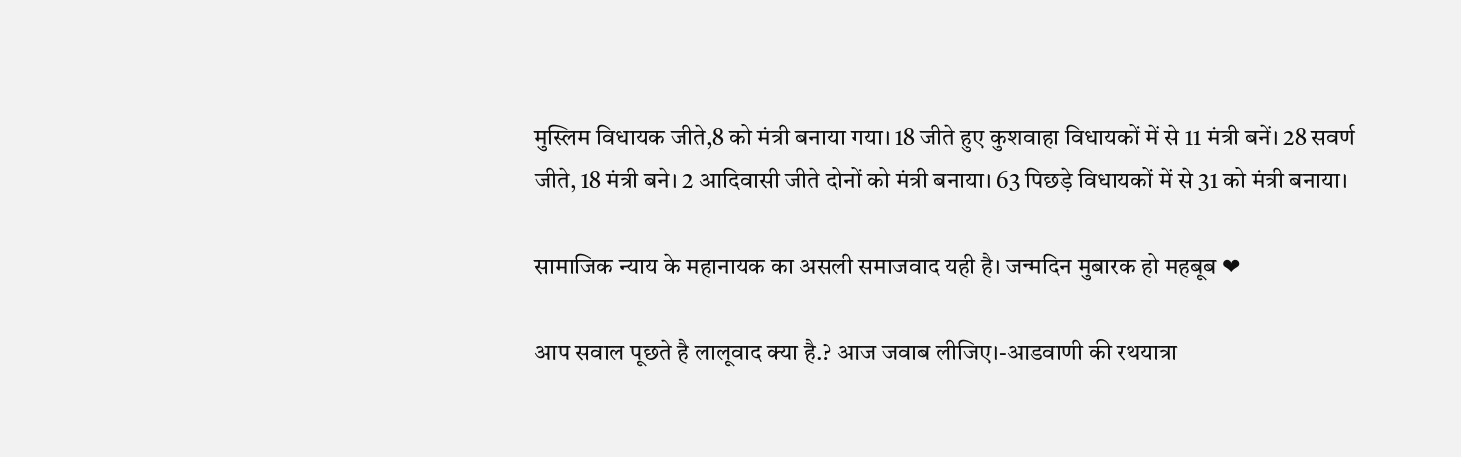मुस्लिम विधायक जीते,8 को मंत्री बनाया गया। 18 जीते हुए कुशवाहा विधायकों में से 11 मंत्री बनें। 28 सवर्ण जीते, 18 मंत्री बने। 2 आदिवासी जीते दोनों को मंत्री बनाया। 63 पिछड़े विधायकों में से 31 को मंत्री बनाया।

सामाजिक न्याय के महानायक का असली समाजवाद यही है। जन्मदिन मुबारक हो महबूब ❤

आप सवाल पूछते है लालूवाद क्या है.? आज जवाब लीजिए।-आडवाणी की रथयात्रा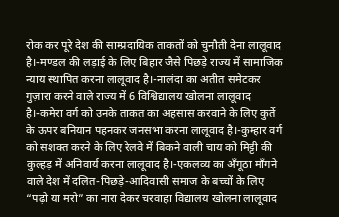रोक कर पूरे देश की साम्प्रदायिक ताकतों को चुनौती देना लालूवाद है।-मण्डल की लड़ाई के लिए बिहार जैसे पिछड़े राज्य में सामाजिक न्याय स्थापित करना लालूवाद है।-नालंदा का अतीत समेटकर गुज़ारा करने वाले राज्य में 6 विश्विद्यालय खोलना लालूवाद है।-कमेरा वर्ग को उनके ताकत का अहसास करवाने के लिए कुर्ते के ऊपर बनियान पहनकर जनसभा करना लालूवाद है।-कुम्हार वर्ग को सशक्त करने के लिए रेलवे में बिकने वाली चाय को मिट्टी की कुल्हड़ में अनिवार्य करना लालूवाद है।-एकलव्य का अँगूठा माँगने वाले देश में दलित-पिछड़े-आदिवासी समाज के बच्चों के लिए “पढ़ो या मरो” का नारा देकर चरवाहा विद्यालय खोलना लालूवाद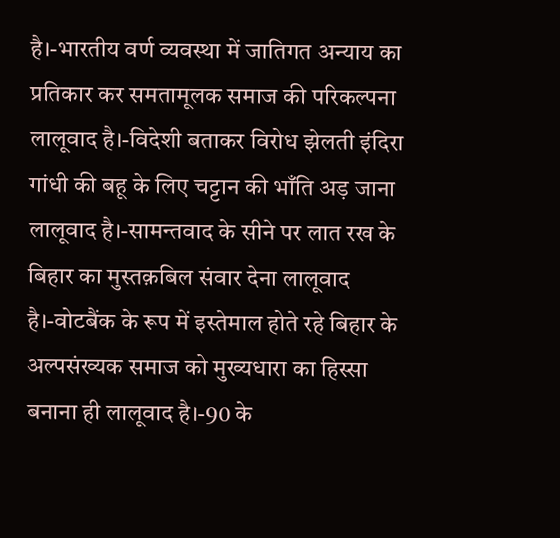है।-भारतीय वर्ण व्यवस्था में जातिगत अन्याय का प्रतिकार कर समतामूलक समाज की परिकल्पना लालूवाद है।-विदेशी बताकर विरोध झेलती इंदिरा गांधी की बहू के लिए चट्टान की भाँति अड़ जाना लालूवाद है।-सामन्तवाद के सीने पर लात रख के बिहार का मुस्तक़बिल संवार देना लालूवाद है।-वोटबैंक के रूप में इस्तेमाल होते रहे बिहार के अल्पसंख्यक समाज को मुख्यधारा का हिस्सा बनाना ही लालूवाद है।-90 के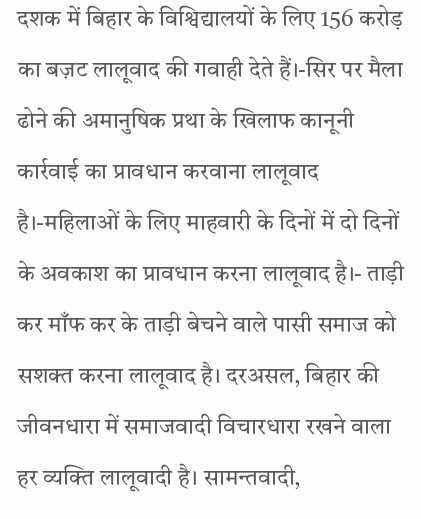दशक में बिहार के विश्विद्यालयों के लिए 156 करोड़ का बज़ट लालूवाद की गवाही देते हैं।-सिर पर मैला ढोने की अमानुषिक प्रथा के खिलाफ कानूनी कार्रवाई का प्रावधान करवाना लालूवाद है।-महिलाओं के लिए माहवारी के दिनों में दो दिनों के अवकाश का प्रावधान करना लालूवाद है।- ताड़ी कर माँफ कर के ताड़ी बेचने वाले पासी समाज को सशक्त करना लालूवाद है। दरअसल, बिहार की जीवनधारा में समाजवादी विचारधारा रखने वाला हर व्यक्ति लालूवादी है। सामन्तवादी,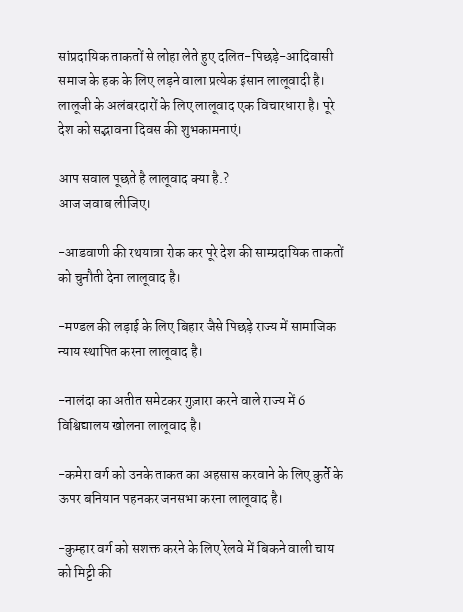सांप्रदायिक ताकतों से लोहा लेते हुए दलित-पिछड़े-आदिवासी समाज के हक के लिए लड़ने वाला प्रत्येक इंसान लालूवादी है। लालूजी के अलंबरदारों के लिए लालूवाद एक विचारधारा है। पूरे देश को सद्भावना दिवस की शुभकामनाएं।

आप सवाल पूछते है लालूवाद क्या है.?
आज जवाब लीजिए।

-आडवाणी की रथयात्रा रोक कर पूरे देश की साम्प्रदायिक ताकतों को चुनौती देना लालूवाद है।

-मण्डल की लड़ाई के लिए बिहार जैसे पिछड़े राज्य में सामाजिक न्याय स्थापित करना लालूवाद है।

-नालंदा का अतीत समेटकर गुज़ारा करने वाले राज्य में 6 विश्विद्यालय खोलना लालूवाद है।

-कमेरा वर्ग को उनके ताकत का अहसास करवाने के लिए कुर्ते के ऊपर बनियान पहनकर जनसभा करना लालूवाद है।

-कुम्हार वर्ग को सशक्त करने के लिए रेलवे में बिकने वाली चाय को मिट्टी की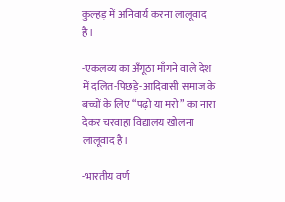कुल्हड़ में अनिवार्य करना लालूवाद है।

-एकलव्य का अँगूठा माँगने वाले देश में दलित-पिछड़े-आदिवासी समाज के बच्चों के लिए “पढ़ो या मरो” का नारा देकर चरवाहा विद्यालय खोलना लालूवाद है।

-भारतीय वर्ण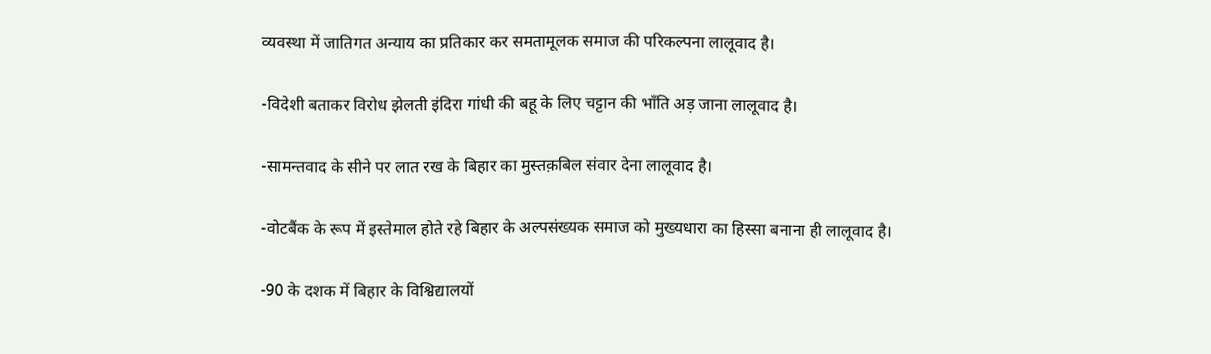व्यवस्था में जातिगत अन्याय का प्रतिकार कर समतामूलक समाज की परिकल्पना लालूवाद है।

-विदेशी बताकर विरोध झेलती इंदिरा गांधी की बहू के लिए चट्टान की भाँति अड़ जाना लालूवाद है।

-सामन्तवाद के सीने पर लात रख के बिहार का मुस्तक़बिल संवार देना लालूवाद है।

-वोटबैंक के रूप में इस्तेमाल होते रहे बिहार के अल्पसंख्यक समाज को मुख्यधारा का हिस्सा बनाना ही लालूवाद है।

-90 के दशक में बिहार के विश्विद्यालयों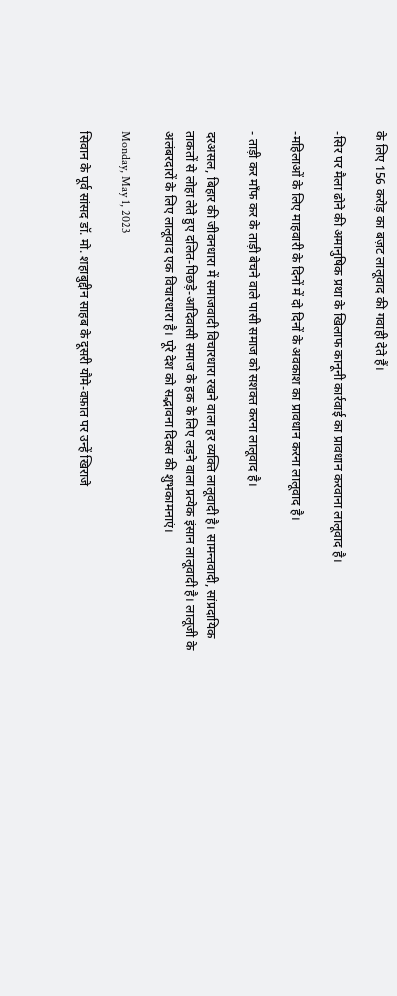के लिए 156 करोड़ का बज़ट लालूवाद की गवाही देते हैं।

-सिर पर मैला ढोने की अमानुषिक प्रथा के खिलाफ कानूनी कार्रवाई का प्रावधान करवाना लालूवाद है।

-महिलाओं के लिए माहवारी के दिनों में दो दिनों के अवकाश का प्रावधान करना लालूवाद है।

- ताड़ी कर माँफ कर के ताड़ी बेचने वाले पासी समाज को सशक्त करना लालूवाद है।

दरअसल, बिहार की जीवनधारा में समाजवादी विचारधारा रखने वाला हर व्यक्ति लालूवादी है। सामन्तवादी, सांप्रदायिक ताकतों से लोहा लेते हुए दलित-पिछड़े-आदिवासी समाज के हक के लिए लड़ने वाला प्रत्येक इंसान लालूवादी है। लालूजी के अलंबरदारों के लिए लालूवाद एक विचारधारा है। पूरे देश को सद्भावना दिवस की शुभकामनाएं।

Monday, May 1, 2023

सिवान के पूर्व सांसद डॉ. मो. शहाबुद्दीन साहब के दूसरी यौमे-वफ़ात पर उन्हें खिराजे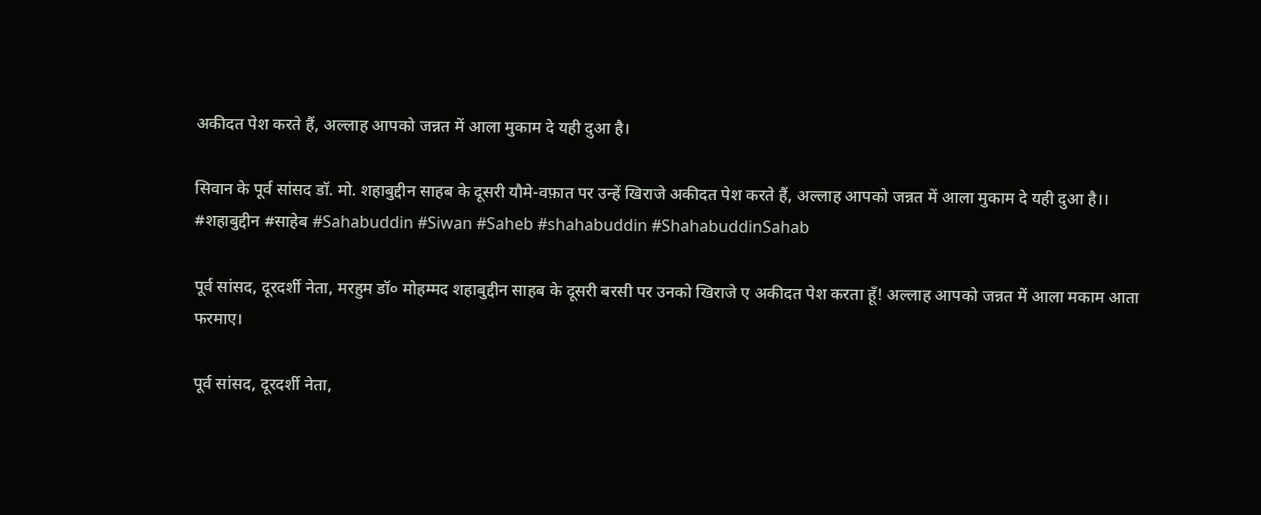अकीदत पेश करते हैं, अल्लाह आपको जन्नत में आला मुकाम दे यही दुआ है।

सिवान के पूर्व सांसद डॉ. मो. शहाबुद्दीन साहब के दूसरी यौमे-वफ़ात पर उन्हें खिराजे अकीदत पेश करते हैं, अल्लाह आपको जन्नत में आला मुकाम दे यही दुआ है।।
#शहाबुद्दीन #साहेब #Sahabuddin #Siwan #Saheb #shahabuddin #ShahabuddinSahab

पूर्व सांसद, दूरदर्शी नेता, मरहुम डॉ० मोहम्मद शहाबुद्दीन साहब के दूसरी बरसी पर उनको खिराजे ए अकीदत पेश करता हूँ! अल्लाह आपको जन्नत में आला मकाम आता फरमाए।

पूर्व सांसद, दूरदर्शी नेता,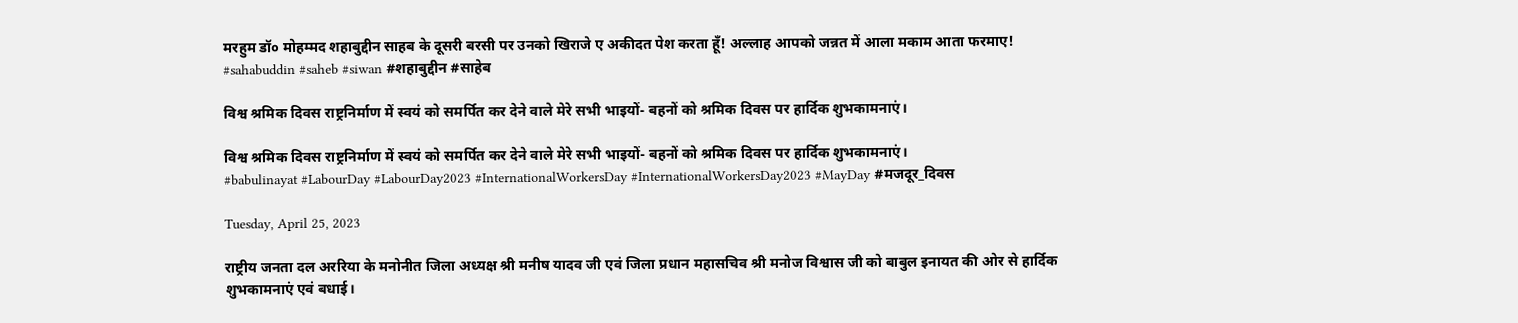मरहुम डॉ० मोहम्मद शहाबुद्दीन साहब के दूसरी बरसी पर उनको खिराजे ए अकीदत पेश करता हूँ! अल्लाह आपको जन्नत में आला मकाम आता फरमाए!
#sahabuddin #saheb #siwan #शहाबुद्दीन #साहेब

विश्व श्रमिक दिवस राष्ट्रनिर्माण में स्वयं को समर्पित कर देने वाले मेरे सभी भाइयों- बहनों को श्रमिक दिवस पर हार्दिक शुभकामनाएं।

विश्व श्रमिक दिवस राष्ट्रनिर्माण में स्वयं को समर्पित कर देने वाले मेरे सभी भाइयों- बहनों को श्रमिक दिवस पर हार्दिक शुभकामनाएं।
#babulinayat #LabourDay #LabourDay2023 #InternationalWorkersDay #InternationalWorkersDay2023 #MayDay #मजदूर_दिवस

Tuesday, April 25, 2023

राष्ट्रीय जनता दल अररिया के मनोनीत जिला अध्यक्ष श्री मनीष यादव जी एवं जिला प्रधान महासचिव श्री मनोज विश्वास जी को बाबुल इनायत की ओर से हार्दिक शुभकामनाएं एवं बधाई।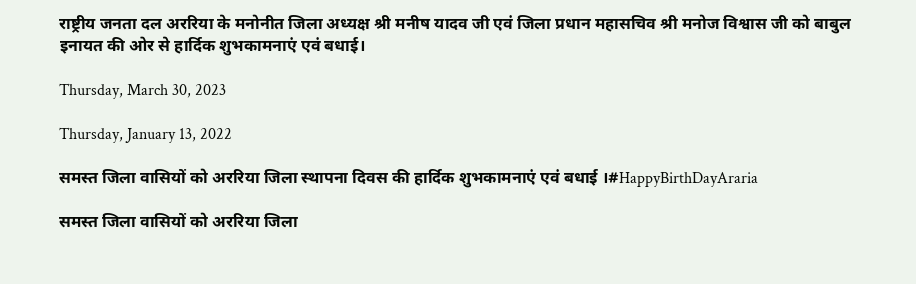राष्ट्रीय जनता दल अररिया के मनोनीत जिला अध्यक्ष श्री मनीष यादव जी एवं जिला प्रधान महासचिव श्री मनोज विश्वास जी को बाबुल इनायत की ओर से हार्दिक शुभकामनाएं एवं बधाई।

Thursday, March 30, 2023

Thursday, January 13, 2022

समस्त जिला वासियों को अररिया जिला स्थापना दिवस की हार्दिक शुभकामनाएं एवं बधाई ।#HappyBirthDayAraria

समस्त जिला वासियों को अररिया जिला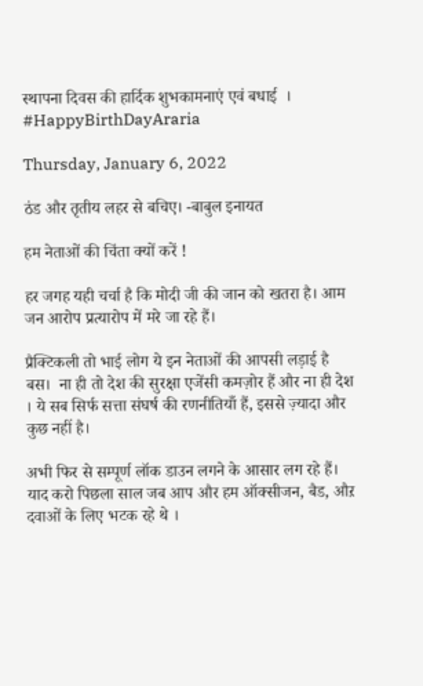स्थापना दिवस की हार्दिक शुभकामनाएं एवं बधाई  ।
#HappyBirthDayAraria

Thursday, January 6, 2022

ठंड और तृतीय लहर से बचिए। -बाबुल इनायत

हम नेताओं की चिंता क्यों करें !

हर जगह यही चर्चा है कि मोदी जी की जान को खतरा है। आम जन आरोप प्रत्यारोप में मरे जा रहे हैं।

प्रैक्टिकली तो भाई लोग ये इन नेताओं की आपसी लड़ाई है बस।  ना ही तो देश की सुरक्षा एजेंसी कमज़ोर हैं और ना ही देश । ये सब सिर्फ सत्ता संघर्ष की रणनीतियाँ हैं, इससे ज़्यादा और कुछ नहीं है।

अभी फिर से सम्पूर्ण लॉक डाउन लगने के आसार लग रहे हैं।
याद करो पिछला साल जब आप और हम ऑक्सीजन, बैड, औऱ दवाओं के लिए भटक रहे थे ।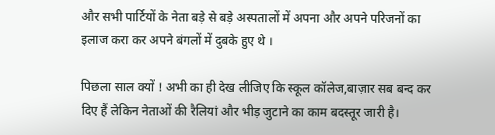और सभी पार्टियों के नेता बड़े से बड़े अस्पतालों में अपना और अपने परिजनों का इलाज करा कर अपने बंगलों में दुबके हुए थे ।

पिछला साल क्यों ! अभी का ही देख लीजिए कि स्कूल कॉलेज,बाज़ार सब बन्द कर दिए हैं लेकिन नेताओं की रैलियां और भीड़ जुटाने का काम बदस्तूर जारी है।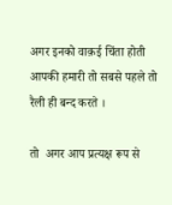अगर इनको वाक़ई चिंता होती आपकी हमारी तो सबसे पहले तो रैली ही बन्द करते ।

तो  अगर आप प्रत्यक्ष रूप से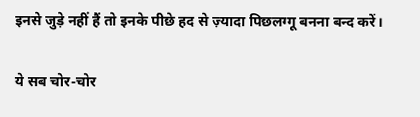इनसे जुड़े नहीं हैं तो इनके पीछे हद से ज़्यादा पिछलग्गू बनना बन्द करें।

ये सब चोर-चोर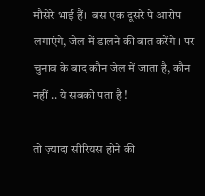मौसेरे भाई हैं।  बस एक दूसरे पे आरोप लगाएंगे, जेल में डालने की बात करेंगे । पर चुनाव के बाद कौन जेल में जाता है, कौन नहीं .. ये सबको पता है !

तो ज़्यादा सीरियस होने की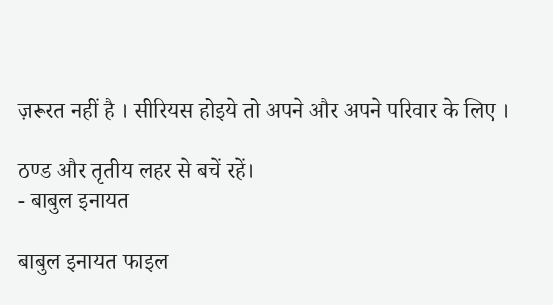ज़रूरत नहीं है । सीरियस होइये तो अपने और अपने परिवार के लिए ।

ठण्ड और तृतीय लहर से बचें रहें।
- बाबुल इनायत

बाबुल इनायत फाइल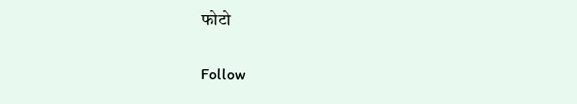फोटो

Follow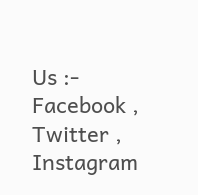Us :-  Facebook , Twitter , Instagram